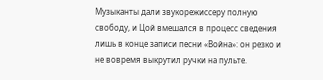Музыканты дали звукорежиссеру полную свободу, и Цой вмешался в процесс сведения лишь в конце записи песни «Война»: он резко и не вовремя выкрутил ручки на пульте.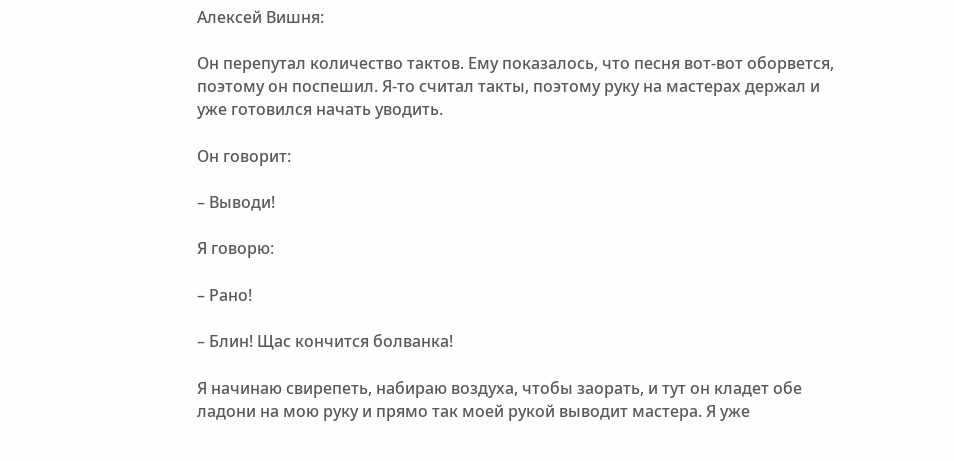Алексей Вишня:

Он перепутал количество тактов. Ему показалось, что песня вот-вот оборвется, поэтому он поспешил. Я-то считал такты, поэтому руку на мастерах держал и уже готовился начать уводить.

Он говорит:

– Выводи!

Я говорю:

– Рано!

– Блин! Щас кончится болванка!

Я начинаю свирепеть, набираю воздуха, чтобы заорать, и тут он кладет обе ладони на мою руку и прямо так моей рукой выводит мастера. Я уже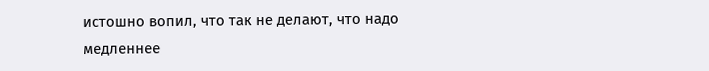истошно вопил, что так не делают, что надо медленнее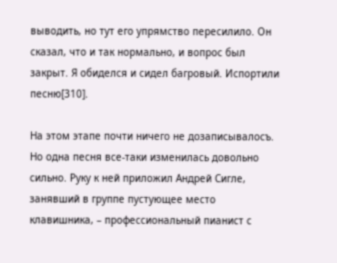выводить, но тут его упрямство пересилило. Он сказал, что и так нормально, и вопрос был закрыт. Я обиделся и сидел багровый. Испортили песню[310].

На этом этапе почти ничего не дозаписывалосъ. Но одна песня все-таки изменилась довольно сильно. Руку к ней приложил Андрей Сигле, занявший в группе пустующее место клавишника, – профессиональный пианист с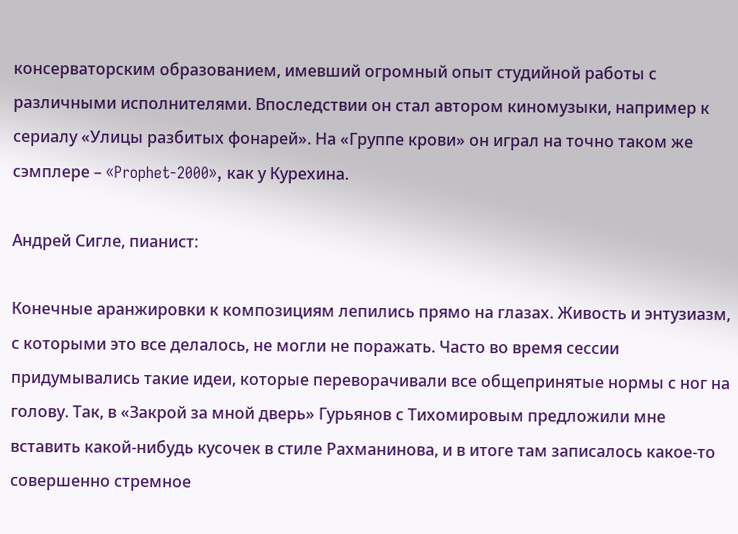консерваторским образованием, имевший огромный опыт студийной работы с различными исполнителями. Впоследствии он стал автором киномузыки, например к сериалу «Улицы разбитых фонарей». На «Группе крови» он играл на точно таком же сэмплере – «Prophet-2000», как у Курехина.

Андрей Сигле, пианист:

Конечные аранжировки к композициям лепились прямо на глазах. Живость и энтузиазм, с которыми это все делалось, не могли не поражать. Часто во время сессии придумывались такие идеи, которые переворачивали все общепринятые нормы с ног на голову. Так, в «Закрой за мной дверь» Гурьянов с Тихомировым предложили мне вставить какой-нибудь кусочек в стиле Рахманинова, и в итоге там записалось какое-то совершенно стремное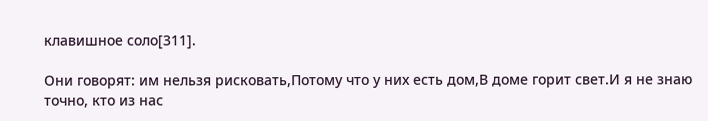клавишное соло[311].

Они говорят: им нельзя рисковать,Потому что у них есть дом,В доме горит свет.И я не знаю точно, кто из нас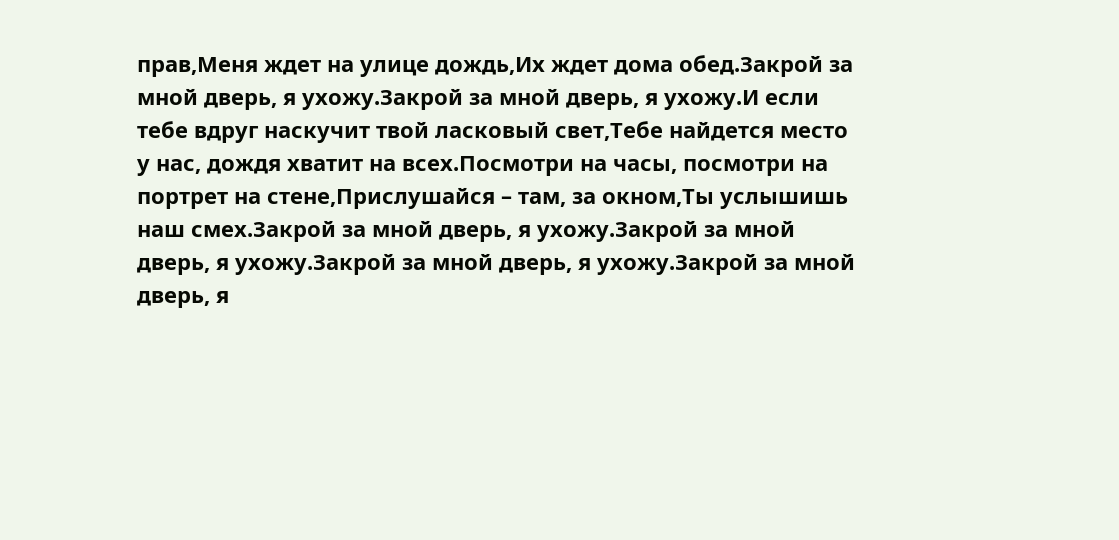прав,Меня ждет на улице дождь,Их ждет дома обед.Закрой за мной дверь, я ухожу.Закрой за мной дверь, я ухожу.И если тебе вдруг наскучит твой ласковый свет,Тебе найдется место у нас, дождя хватит на всех.Посмотри на часы, посмотри на портрет на стене,Прислушайся – там, за окном,Ты услышишь наш смех.Закрой за мной дверь, я ухожу.Закрой за мной дверь, я ухожу.Закрой за мной дверь, я ухожу.Закрой за мной дверь, я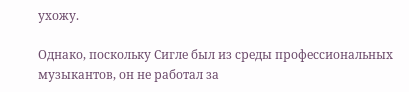ухожу.

Однако, поскольку Сигле был из среды профессиональных музыкантов, он не работал за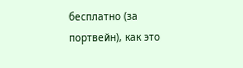бесплатно (за портвейн), как это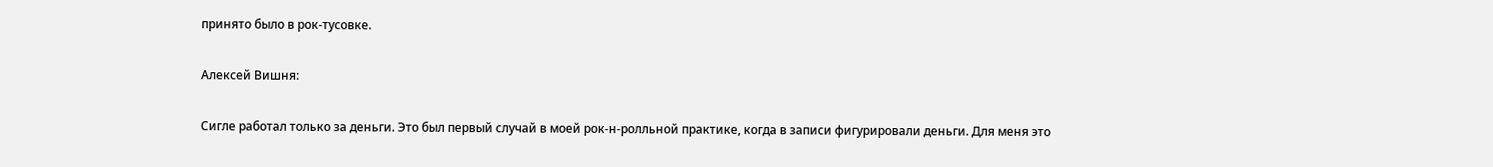принято было в рок-тусовке.

Алексей Вишня:

Сигле работал только за деньги. Это был первый случай в моей рок-н-ролльной практике, когда в записи фигурировали деньги. Для меня это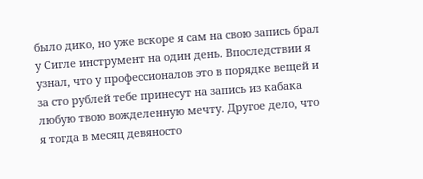было дико, но уже вскоре я сам на свою запись брал у Сигле инструмент на один день. Впоследствии я узнал, что у профессионалов это в порядке вещей и за сто рублей тебе принесут на запись из кабака любую твою вожделенную мечту. Другое дело, что я тогда в месяц девяносто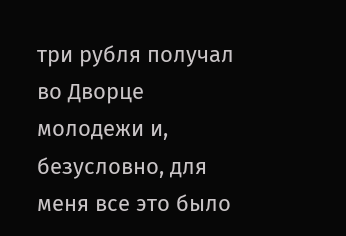три рубля получал во Дворце молодежи и, безусловно, для меня все это было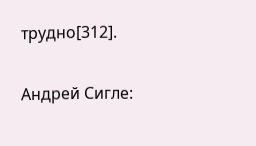трудно[312].

Андрей Сигле: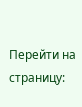Перейти на страницу: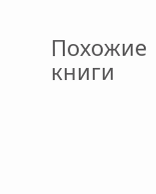Похожие книги